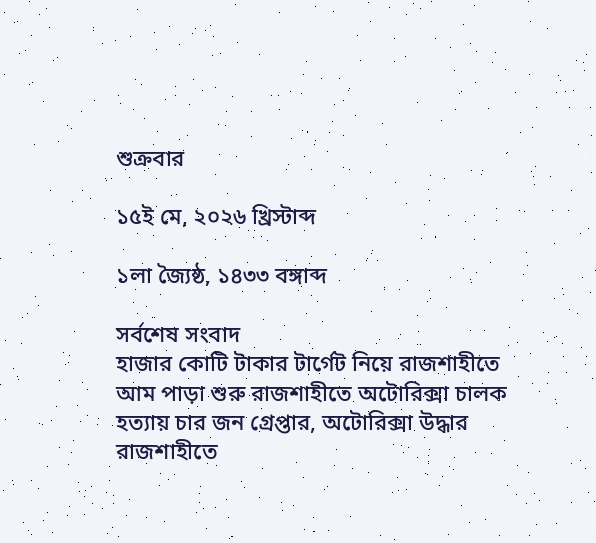শুক্রবার

১৫ই মে, ২০২৬ খ্রিস্টাব্দ

১লা জ্যৈষ্ঠ, ১৪৩৩ বঙ্গাব্দ

সর্বশেষ সংবাদ
হাজার কোটি টাকার টার্গেট নিয়ে রাজশাহীতে আম পাড়া শুরু রাজশাহীতে অটোরিক্সা চালক হত্যায় চার জন গ্রেপ্তার, অটোরিক্সা উদ্ধার রাজশাহীতে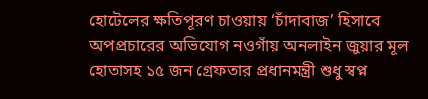হোটেলের ক্ষতিপূরণ চাওয়ায় ‘চাঁদাবাজ’ হিসাবে অপপ্রচারের অভিযোগ নওগাঁয় অনলাইন জুয়ার মূল হোতাসহ ১৫ জন গ্রেফতার প্রধানমন্ত্রী শুধু স্বপ্ন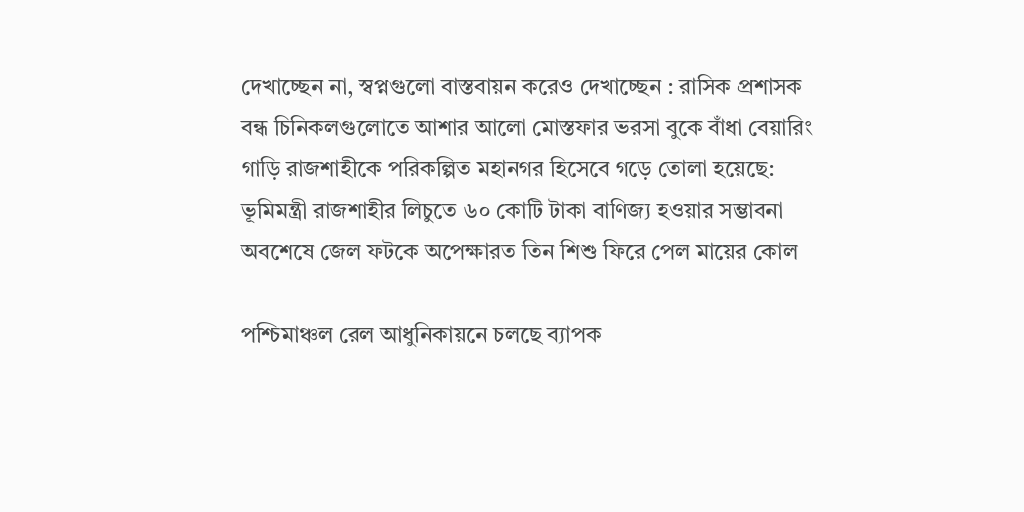দেখাচ্ছেন না, স্বপ্নগুলো বাস্তবায়ন করেও দেখাচ্ছেন : রাসিক প্রশাসক বন্ধ চিনিকলগুলোতে আশার আলো মোস্তফার ভরসা বুকে বাঁধা বেয়ারিং গাড়ি রাজশাহীকে পরিকল্পিত মহানগর হিসেবে গড়ে তোলা হয়েছে: ভূমিমন্ত্রী রাজশাহীর লিচুতে ৬০ কোটি টাকা বাণিজ্য হওয়ার সম্ভাবনা অবশেষে জেল ফটকে অপেক্ষারত তিন শিশু ফিরে পেল মায়ের কোল

পশ্চিমাঞ্চল রেল আধুনিকায়নে চলছে ব্যাপক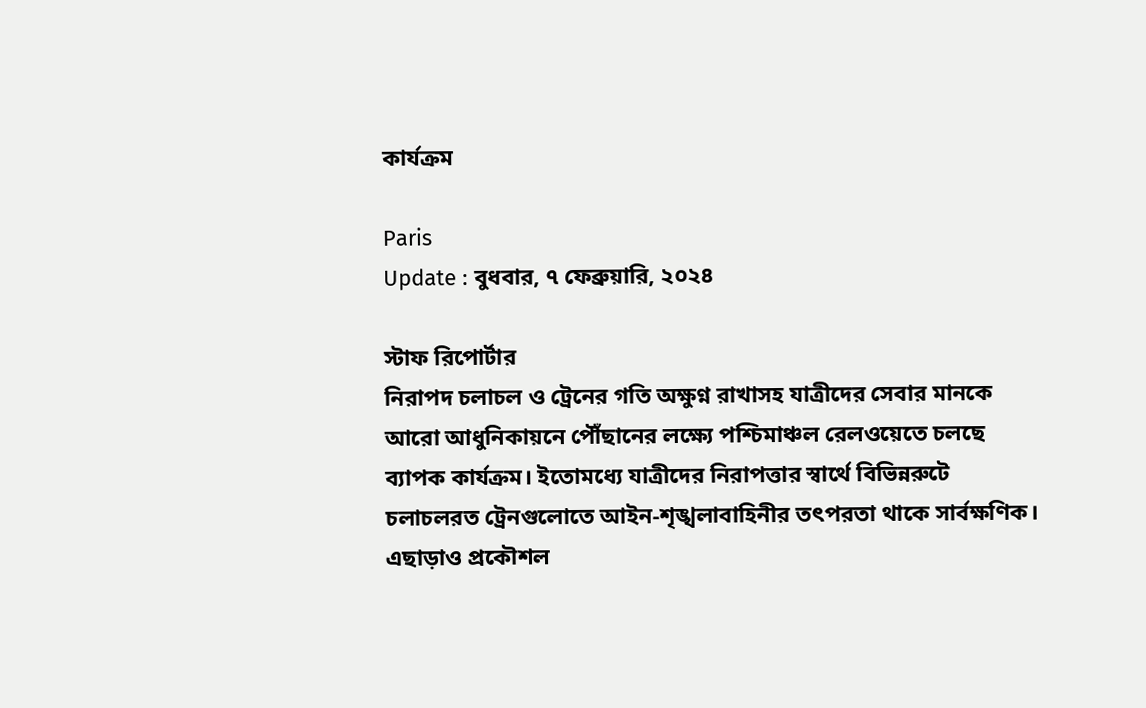কার্যক্রম

Paris
Update : বুধবার, ৭ ফেব্রুয়ারি, ২০২৪

স্টাফ রিপোর্টার
নিরাপদ চলাচল ও ট্রেনের গতি অক্ষুণ্ন রাখাসহ যাত্রীদের সেবার মানকে আরো আধুনিকায়নে পৌঁছানের লক্ষ্যে পশ্চিমাঞ্চল রেলওয়েতে চলছে ব্যাপক কার্যক্রম। ইতোমধ্যে যাত্রীদের নিরাপত্তার স্বার্থে বিভিন্নরুটে চলাচলরত ট্রেনগুলোতে আইন-শৃঙ্খলাবাহিনীর তৎপরতা থাকে সার্বক্ষণিক। এছাড়াও প্রকৌশল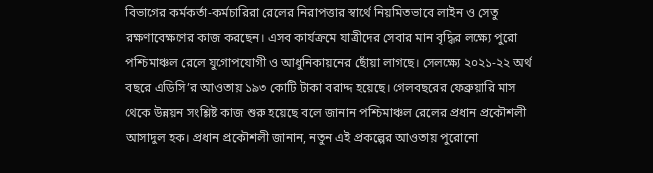বিভাগের কর্মকর্তা-কর্মচারিরা রেলের নিরাপত্তার স্বার্থে নিয়মিতভাবে লাইন ও সেতু রক্ষণাবেক্ষণের কাজ করছেন। এসব কার্যক্রমে যাত্রীদের সেবার মান বৃদ্ধির লক্ষ্যে পুরো পশ্চিমাঞ্চল রেলে যুগোপযোগী ও আধুনিকায়নের ছোঁয়া লাগছে। সেলক্ষ্যে ২০২১-২২ অর্থ বছরে এডিসি’র আওতায় ১৯৩ কোটি টাকা বরাদ্দ হয়েছে। গেলবছরের ফেব্রুয়ারি মাস থেকে উন্নয়ন সংশ্লিষ্ট কাজ শুরু হয়েছে বলে জানান পশ্চিমাঞ্চল রেলের প্রধান প্রকৌশলী আসাদুল হক। প্রধান প্রকৌশলী জানান, নতুন এই প্রকল্পের আওতায় পুরোনো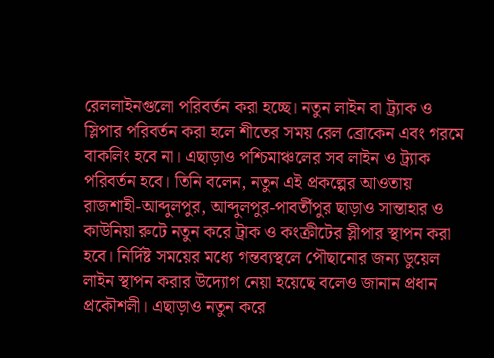রেললাইনগুলো পরিবর্তন করা হচ্ছে। নতুন লাইন বা ট্র্যাক ও স্লিপার পরিবর্তন করা হলে শীতের সময় রেল ব্রোকেন এবং গরমে বাকলিং হবে না। এছাড়াও পশ্চিমাঞ্চলের সব লাইন ও ট্র্যাক পরিবর্তন হবে। তিনি বলেন, নতুন এই প্রকল্পের আওতায় রাজশাহী-আব্দুলপুর, আব্দুলপুর-পাবর্তীপুর ছাড়াও সান্তাহার ও কাউনিয়া রুটে নতুন করে ট্রাক ও কংক্রীটের স্লীপার স্থাপন করা হবে। নির্দিষ্ট সময়ের মধ্যে গন্তব্যস্থলে পৌছানোর জন্য ডুয়েল লাইন স্থাপন করার উদ্যোগ নেয়া হয়েছে বলেও জানান প্রধান প্রকৌশলী। এছাড়াও নতুন করে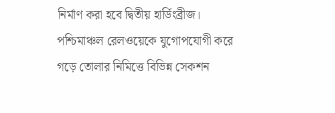নির্মাণ করা হবে দ্বিতীয় হার্ডিংব্রীজ। পশ্চিমাঞ্চল রেলওয়েকে যুগোপযোগী করে গড়ে তোলার নিমিত্তে বিভিন্ন সেকশন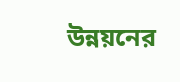উন্নয়নের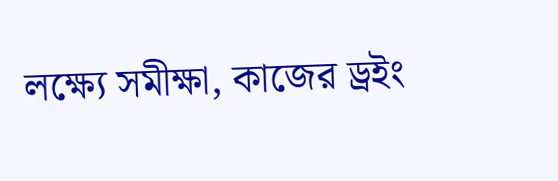লক্ষ্যে সমীক্ষা, কাজের ড্রইং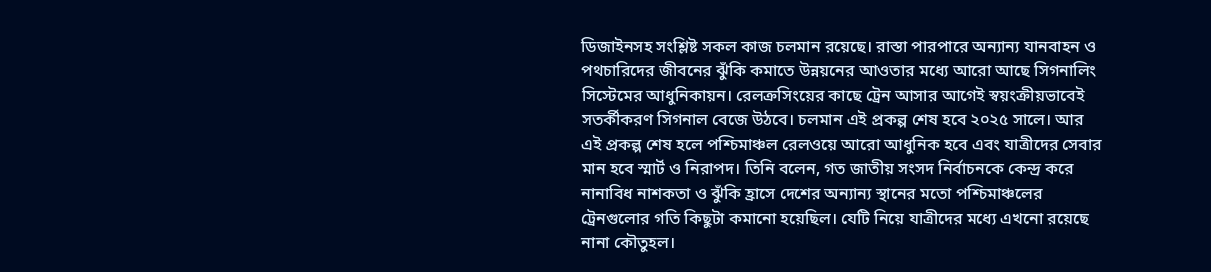ডিজাইনসহ সংশ্লিষ্ট সকল কাজ চলমান রয়েছে। রাস্তা পারপারে অন্যান্য যানবাহন ও পথচারিদের জীবনের ঝুঁকি কমাতে উন্নয়নের আওতার মধ্যে আরো আছে সিগনালিং সিস্টেমের আধুনিকায়ন। রেলক্রসিংয়ের কাছে ট্রেন আসার আগেই স্বয়ংক্রীয়ভাবেই সতর্কীকরণ সিগনাল বেজে উঠবে। চলমান এই প্রকল্প শেষ হবে ২০২৫ সালে। আর এই প্রকল্প শেষ হলে পশ্চিমাঞ্চল রেলওয়ে আরো আধুনিক হবে এবং যাত্রীদের সেবার মান হবে স্মার্ট ও নিরাপদ। তিনি বলেন, গত জাতীয় সংসদ নির্বাচনকে কেন্দ্র করে নানাবিধ নাশকতা ও ঝুঁকি হ্রাসে দেশের অন্যান্য স্থানের মতো পশ্চিমাঞ্চলের ট্রেনগুলোর গতি কিছুটা কমানো হয়েছিল। যেটি নিয়ে যাত্রীদের মধ্যে এখনো রয়েছে নানা কৌতুহল।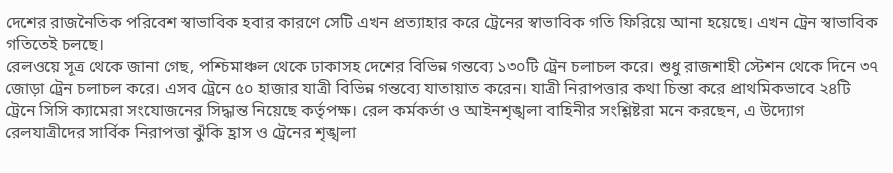দেশের রাজনৈতিক পরিবেশ স্বাভাবিক হবার কারণে সেটি এখন প্রত্যাহার করে ট্রেনের স্বাভাবিক গতি ফিরিয়ে আনা হয়েছে। এখন ট্রেন স্বাভাবিক গতিতেই চলছে।
রেলওয়ে সূত্র থেকে জানা গেছ, পশ্চিমাঞ্চল থেকে ঢাকাসহ দেশের বিভিন্ন গন্তব্যে ১৩০টি ট্রেন চলাচল করে। শুধু রাজশাহী স্টেশন থেকে দিনে ৩৭ জোড়া ট্রেন চলাচল করে। এসব ট্রেনে ৫০ হাজার যাত্রী বিভিন্ন গন্তব্যে যাতায়াত করেন। যাত্রী নিরাপত্তার কথা চিন্তা করে প্রাথমিকভাবে ২৪টি ট্রেনে সিসি ক্যামেরা সংযোজনের সিদ্ধান্ত নিয়েছে কর্তৃপক্ষ। রেল কর্মকর্তা ও আইনশৃঙ্খলা বাহিনীর সংশ্লিষ্টরা মনে করছেন, এ উদ্যোগ রেলযাত্রীদের সার্বিক নিরাপত্তা ঝুঁকি হ্রাস ও ট্রেনের শৃঙ্খলা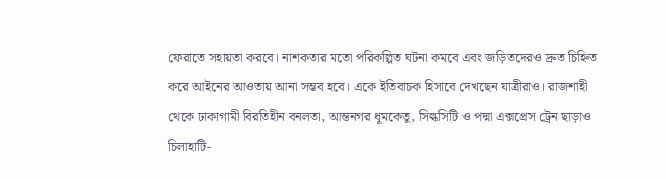ফেরাতে সহায়তা করবে। নাশকতার মতো পরিকল্পিত ঘটনা কমবে এবং জড়িতদেরও দ্রুত চিহ্নিত করে আইনের আওতায় আনা সম্ভব হবে। একে ইতিবাচক হিসাবে দেখছেন যাত্রীরাও। রাজশাহী থেকে ঢাকাগামী বিরতিহীন বনলতা, আন্তনগর ধূমকেতু, সিল্কসিটি ও পদ্মা এক্সপ্রেস ট্রেন ছাড়াও চিলাহাটি-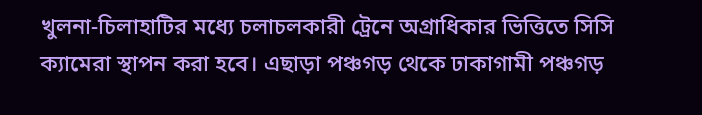খুলনা-চিলাহাটির মধ্যে চলাচলকারী ট্রেনে অগ্রাধিকার ভিত্তিতে সিসি ক্যামেরা স্থাপন করা হবে। এছাড়া পঞ্চগড় থেকে ঢাকাগামী পঞ্চগড়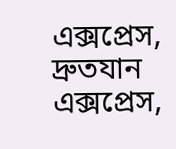এক্সপ্রেস, দ্রুতযান এক্সপ্রেস,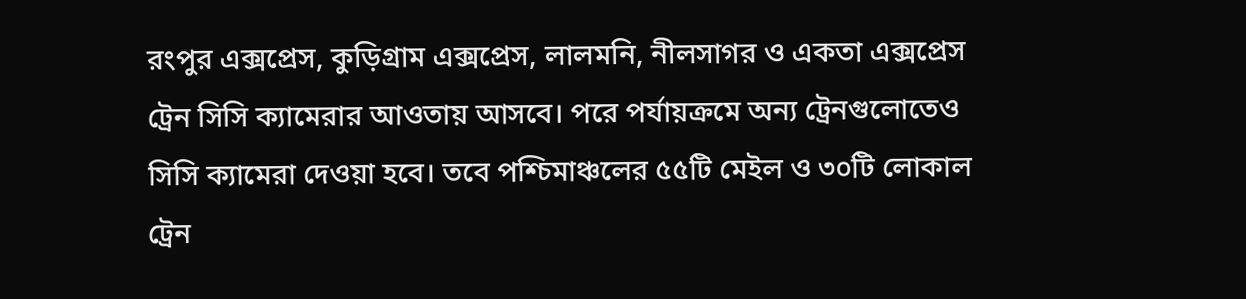রংপুর এক্সপ্রেস, কুড়িগ্রাম এক্সপ্রেস, লালমনি, নীলসাগর ও একতা এক্সপ্রেস ট্রেন সিসি ক্যামেরার আওতায় আসবে। পরে পর্যায়ক্রমে অন্য ট্রেনগুলোতেও সিসি ক্যামেরা দেওয়া হবে। তবে পশ্চিমাঞ্চলের ৫৫টি মেইল ও ৩০টি লোকাল ট্রেন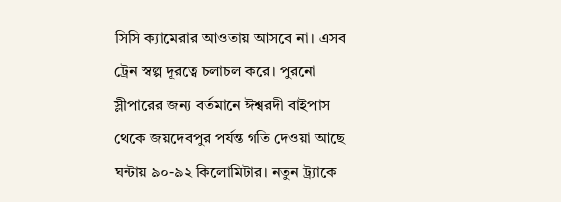সিসি ক্যামেরার আওতায় আসবে না। এসব ট্রেন স্বল্প দূরত্বে চলাচল করে। পুরনো স্লীপারের জন্য বর্তমানে ঈশ্বরদী বাইপাস থেকে জয়দেবপুর পর্যন্ত গতি দেওয়া আছে ঘন্টায় ৯০-৯২ কিলোমিটার। নতুন ট্র্যাকে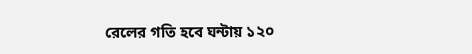রেলের গতি হবে ঘন্টায় ১২০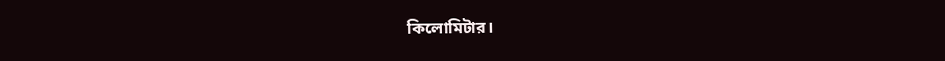কিলোমিটার।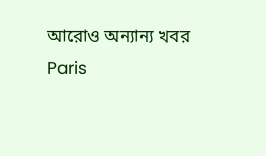আরোও অন্যান্য খবর
Paris